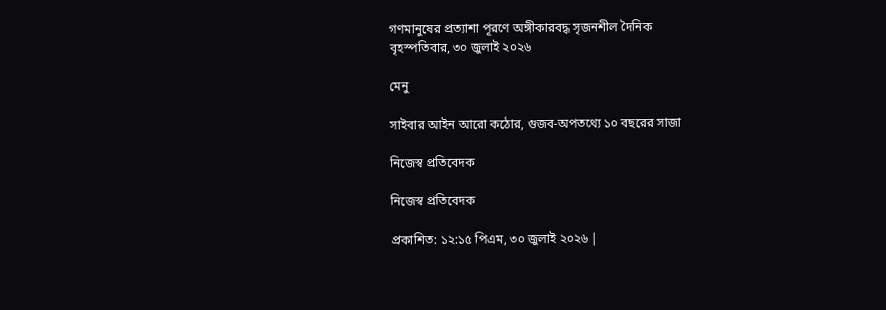গণমানুষের প্রত্যাশা পূরণে অঙ্গীকারবদ্ধ সৃজনশীল দৈনিক
বৃহস্পতিবার, ৩০ জুলাই ২০২৬

মেনু

সাইবার আইন আরো কঠোর, গুজব-অপতথ্যে ১০ বছরের সাজা

নিজেস্ব প্রতিবেদক

নিজেস্ব প্রতিবেদক

প্রকাশিত: ১২:১৫ পিএম, ৩০ জুলাই ২০২৬ |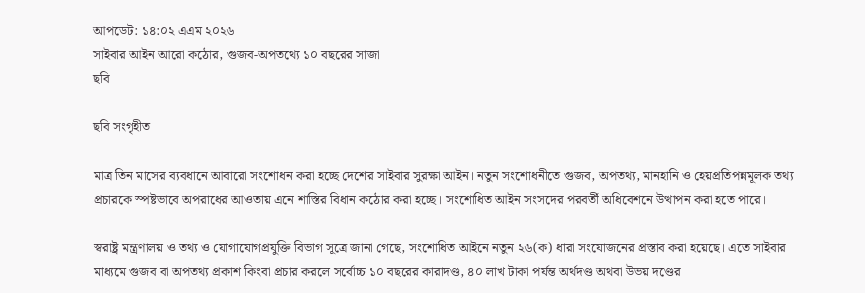আপডেট: ১৪:০২ এএম ২০২৬
সাইবার আইন আরো কঠোর, গুজব-অপতথ্যে ১০ বছরের সাজা
ছবি

ছবি সংগৃহীত

মাত্র তিন মাসের ব্যবধানে আবারো সংশোধন করা হচ্ছে দেশের সাইবার সুরক্ষা আইন। নতুন সংশোধনীতে গুজব, অপতথ্য, মানহানি ও হেয়প্রতিপন্নমূলক তথ্য প্রচারকে স্পষ্টভাবে অপরাধের আওতায় এনে শাস্তির বিধান কঠোর করা হচ্ছে। সংশোধিত আইন সংসদের পরবর্তী অধিবেশনে উত্থাপন করা হতে পারে।

স্বরাষ্ট্র মন্ত্রণালয় ও তথ্য ও যোগাযোগপ্রযুক্তি বিভাগ সূত্রে জানা গেছে, সংশোধিত আইনে নতুন ২৬(ক) ধারা সংযোজনের প্রস্তাব করা হয়েছে। এতে সাইবার মাধ্যমে গুজব বা অপতথ্য প্রকাশ কিংবা প্রচার করলে সর্বোচ্চ ১০ বছরের কারাদণ্ড, ৪০ লাখ টাকা পর্যন্ত অর্থদণ্ড অথবা উভয় দণ্ডের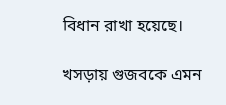বিধান রাখা হয়েছে।

খসড়ায় গুজবকে এমন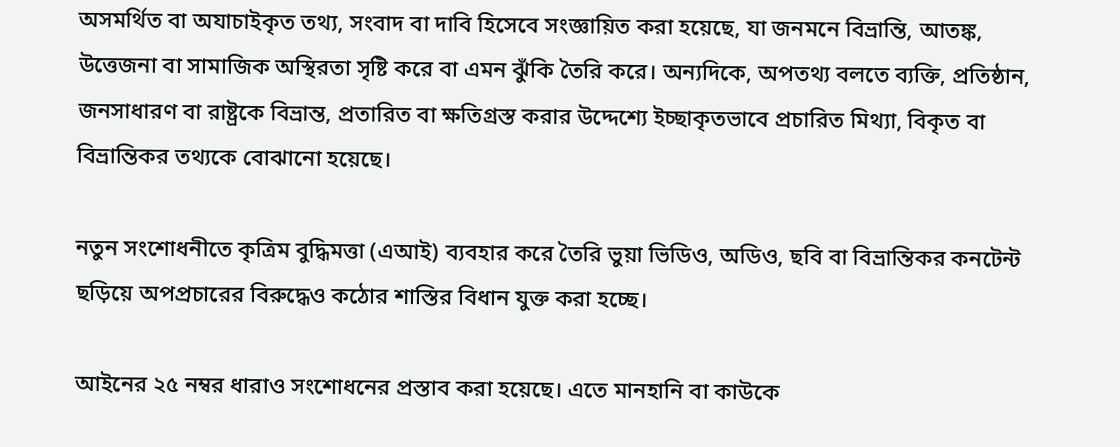অসমর্থিত বা অযাচাইকৃত তথ্য, সংবাদ বা দাবি হিসেবে সংজ্ঞায়িত করা হয়েছে, যা জনমনে বিভ্রান্তি, আতঙ্ক, উত্তেজনা বা সামাজিক অস্থিরতা সৃষ্টি করে বা এমন ঝুঁকি তৈরি করে। অন্যদিকে, অপতথ্য বলতে ব্যক্তি, প্রতিষ্ঠান, জনসাধারণ বা রাষ্ট্রকে বিভ্রান্ত, প্রতারিত বা ক্ষতিগ্রস্ত করার উদ্দেশ্যে ইচ্ছাকৃতভাবে প্রচারিত মিথ্যা, বিকৃত বা বিভ্রান্তিকর তথ্যকে বোঝানো হয়েছে।

নতুন সংশোধনীতে কৃত্রিম বুদ্ধিমত্তা (এআই) ব্যবহার করে তৈরি ভুয়া ভিডিও, অডিও, ছবি বা বিভ্রান্তিকর কনটেন্ট ছড়িয়ে অপপ্রচারের বিরুদ্ধেও কঠোর শাস্তির বিধান যুক্ত করা হচ্ছে।

আইনের ২৫ নম্বর ধারাও সংশোধনের প্রস্তাব করা হয়েছে। এতে মানহানি বা কাউকে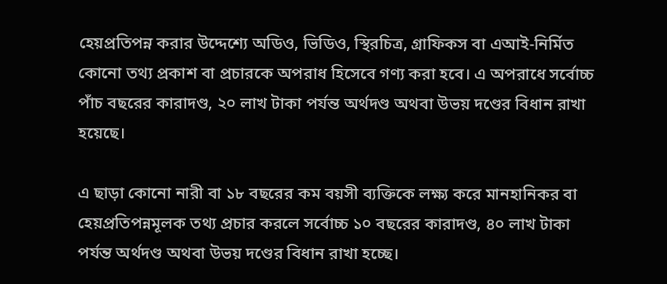হেয়প্রতিপন্ন করার উদ্দেশ্যে অডিও, ভিডিও, স্থিরচিত্র, গ্রাফিকস বা এআই-নির্মিত কোনো তথ্য প্রকাশ বা প্রচারকে অপরাধ হিসেবে গণ্য করা হবে। এ অপরাধে সর্বোচ্চ পাঁচ বছরের কারাদণ্ড, ২০ লাখ টাকা পর্যন্ত অর্থদণ্ড অথবা উভয় দণ্ডের বিধান রাখা হয়েছে।

এ ছাড়া কোনো নারী বা ১৮ বছরের কম বয়সী ব্যক্তিকে লক্ষ্য করে মানহানিকর বা হেয়প্রতিপন্নমূলক তথ্য প্রচার করলে সর্বোচ্চ ১০ বছরের কারাদণ্ড, ৪০ লাখ টাকা পর্যন্ত অর্থদণ্ড অথবা উভয় দণ্ডের বিধান রাখা হচ্ছে।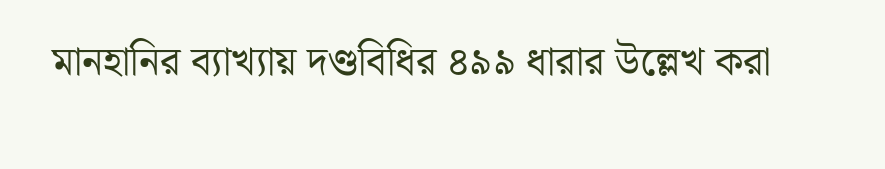মানহানির ব্যাখ্যায় দণ্ডবিধির ৪৯৯ ধারার উল্লেখ করা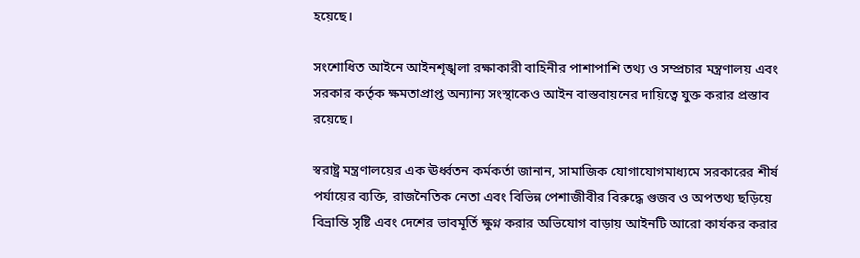হয়েছে।

সংশোধিত আইনে আইনশৃঙ্খলা রক্ষাকারী বাহিনীর পাশাপাশি তথ্য ও সম্প্রচার মন্ত্রণালয় এবং সরকার কর্তৃক ক্ষমতাপ্রাপ্ত অন্যান্য সংস্থাকেও আইন বাস্তবায়নের দায়িত্বে যুক্ত করার প্রস্তাব রয়েছে।

স্বরাষ্ট্র মন্ত্রণালয়ের এক ঊর্ধ্বতন কর্মকর্তা জানান, সামাজিক যোগাযোগমাধ্যমে সরকারের শীর্ষ পর্যায়ের ব্যক্তি, রাজনৈতিক নেতা এবং বিভিন্ন পেশাজীবীর বিরুদ্ধে গুজব ও অপতথ্য ছড়িয়ে বিভ্রান্তি সৃষ্টি এবং দেশের ভাবমূর্তি ক্ষুণ্ন করার অভিযোগ বাড়ায় আইনটি আরো কার্যকর করার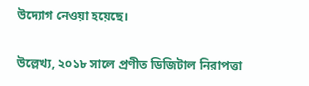উদ্যোগ নেওয়া হয়েছে।

উল্লেখ্য, ২০১৮ সালে প্রণীত ডিজিটাল নিরাপত্তা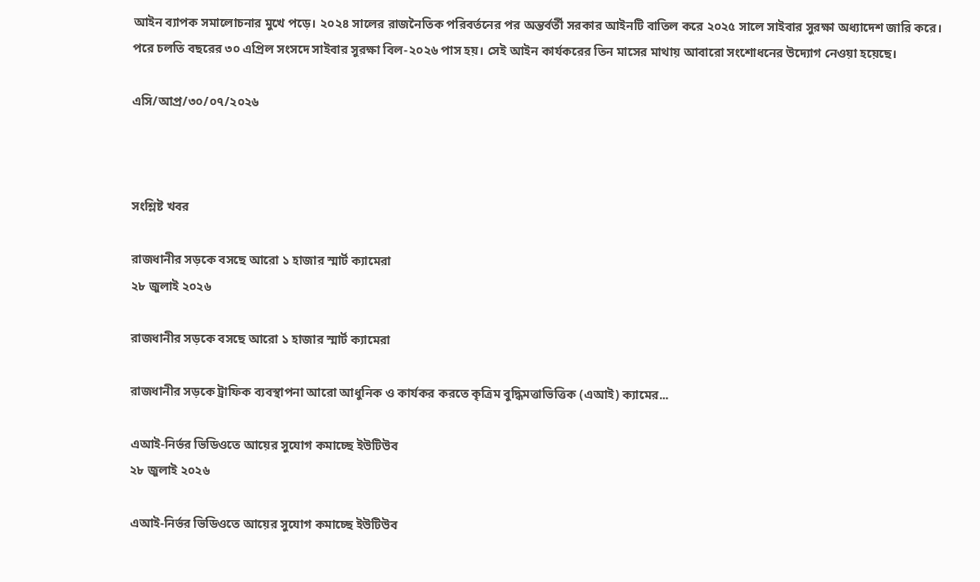আইন ব্যাপক সমালোচনার মুখে পড়ে। ২০২৪ সালের রাজনৈতিক পরিবর্তনের পর অন্তর্বর্তী সরকার আইনটি বাতিল করে ২০২৫ সালে সাইবার সুরক্ষা অধ্যাদেশ জারি করে। পরে চলতি বছরের ৩০ এপ্রিল সংসদে সাইবার সুরক্ষা বিল-২০২৬ পাস হয়। সেই আইন কার্যকরের তিন মাসের মাথায় আবারো সংশোধনের উদ্যোগ নেওয়া হয়েছে।

এসি/আপ্র/৩০/০৭/২০২৬



সংশ্লিষ্ট খবর

রাজধানীর সড়কে বসছে আরো ১ হাজার স্মার্ট ক্যামেরা
২৮ জুলাই ২০২৬

রাজধানীর সড়কে বসছে আরো ১ হাজার স্মার্ট ক্যামেরা

রাজধানীর সড়কে ট্রাফিক ব্যবস্থাপনা আরো আধুনিক ও কার্যকর করতে কৃত্রিম বুদ্ধিমত্তাভিত্তিক (এআই) ক্যামের...

এআই-নির্ভর ভিডিওতে আয়ের সুযোগ কমাচ্ছে ইউটিউব
২৮ জুলাই ২০২৬

এআই-নির্ভর ভিডিওতে আয়ের সুযোগ কমাচ্ছে ইউটিউব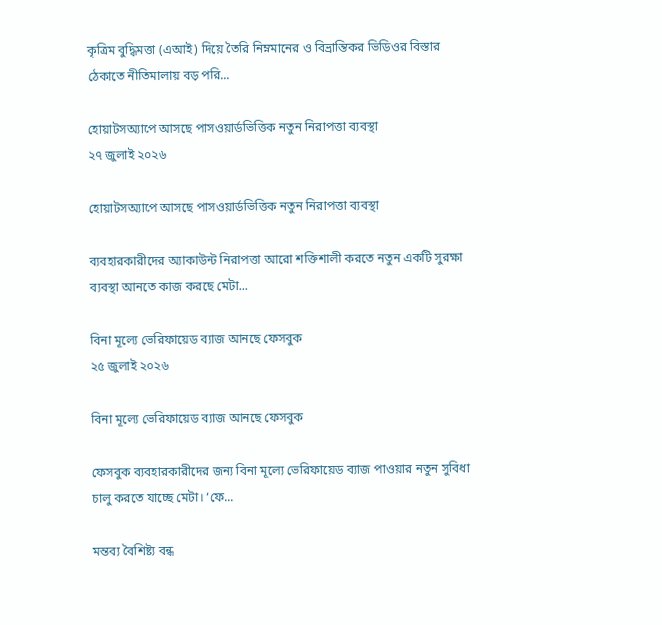কৃত্রিম বুদ্ধিমত্তা (এআই) দিয়ে তৈরি নিম্নমানের ও বিভ্রান্তিকর ভিডিওর বিস্তার ঠেকাতে নীতিমালায় বড় পরি...

হোয়াটসঅ্যাপে আসছে পাসওয়ার্ডভিত্তিক নতুন নিরাপত্তা ব্যবস্থা
২৭ জুলাই ২০২৬

হোয়াটসঅ্যাপে আসছে পাসওয়ার্ডভিত্তিক নতুন নিরাপত্তা ব্যবস্থা

ব্যবহারকারীদের অ্যাকাউন্ট নিরাপত্তা আরো শক্তিশালী করতে নতুন একটি সুরক্ষা ব্যবস্থা আনতে কাজ করছে মেটা...

বিনা মূল্যে ভেরিফায়েড ব্যাজ আনছে ফেসবুক
২৫ জুলাই ২০২৬

বিনা মূল্যে ভেরিফায়েড ব্যাজ আনছে ফেসবুক

ফেসবুক ব্যবহারকারীদের জন্য বিনা মূল্যে ভেরিফায়েড ব্যাজ পাওয়ার নতুন সুবিধা চালু করতে যাচ্ছে মেটা। ‘ফে...

মন্তব্য বৈশিষ্ট্য বন্ধ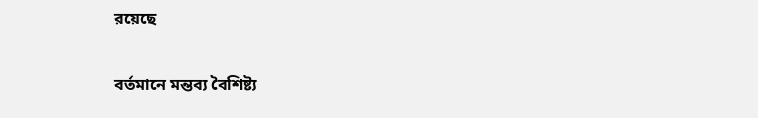রয়েছে

বর্তমানে মন্তব্য বৈশিষ্ট্য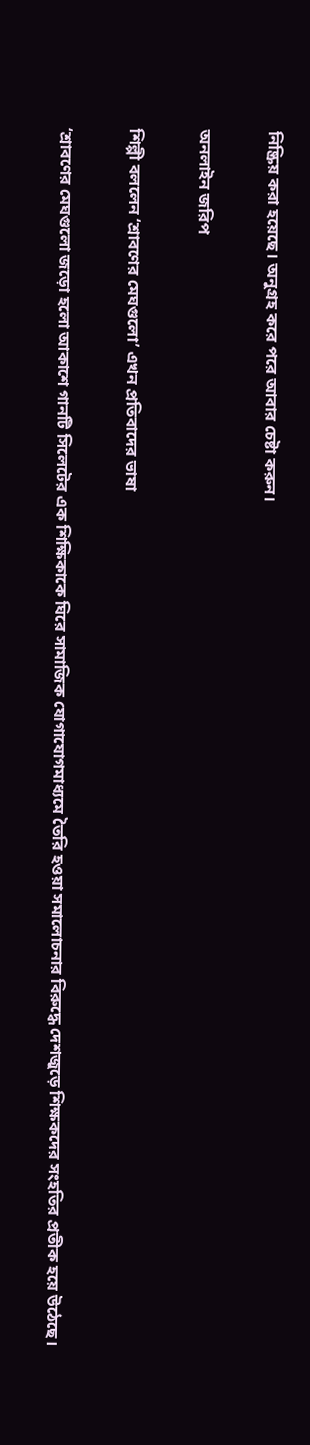নিষ্ক্রিয় করা হয়েছে। অনুগ্রহ করে পরে আবার চেষ্টা করুন।

অনলাইন জরিপ

শিল্পী বললেন ‘শ্রাবণের মেঘগুলো’ এখন প্রতিবাদের ভাষা

‘শ্রাবণের মেঘগুলো জড়ো হলো আকাশে গানটি সিলেটের এক শিক্ষিকাকে ঘিরে সামাজিক যোগাযোগমাধ্যমে তৈরি হওয়া সমালোচনার বিরুদ্ধে দেশজুড়ে শিক্ষকদের সংহতির প্রতীক হয়ে উঠেছে।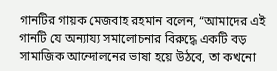গানটির গায়ক মেজবাহ রহমান বলেন, “আমাদের এই গানটি যে অন্যায্য সমালোচনার বিরুদ্ধে একটি বড় সামাজিক আন্দোলনের ভাষা হয়ে উঠবে, তা কখনো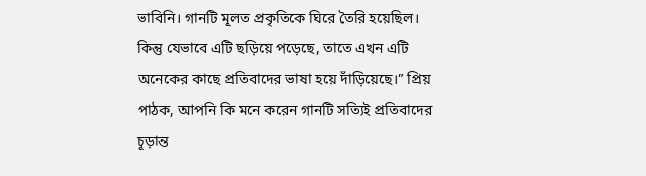ভাবিনি। গানটি মূলত প্রকৃতিকে ঘিরে তৈরি হয়েছিল। কিন্তু যেভাবে এটি ছড়িয়ে পড়েছে, তাতে এখন এটি অনেকের কাছে প্রতিবাদের ভাষা হয়ে দাঁড়িয়েছে।” প্রিয় পাঠক, আপনি কি মনে করেন গানটি সত্যিই প্রতিবাদের চূড়ান্ত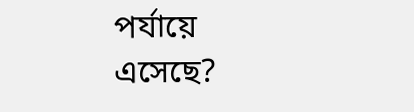পর্যায়ে এসেছে?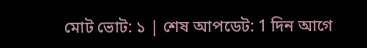মোট ভোট: ১ | শেষ আপডেট: 1 দিন আগে